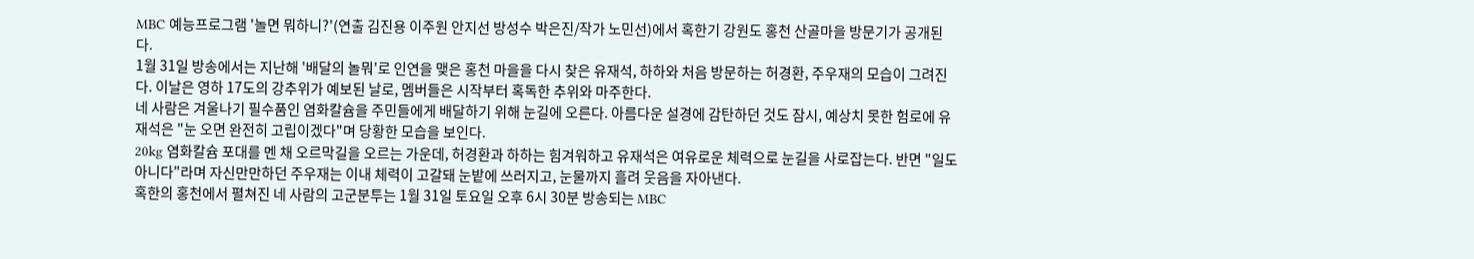MBC 예능프로그램 '놀면 뭐하니?'(연출 김진용 이주원 안지선 방성수 박은진/작가 노민선)에서 혹한기 강원도 홍천 산골마을 방문기가 공개된다.
1월 31일 방송에서는 지난해 '배달의 놀뭐'로 인연을 맺은 홍천 마을을 다시 찾은 유재석, 하하와 처음 방문하는 허경환, 주우재의 모습이 그려진다. 이날은 영하 17도의 강추위가 예보된 날로, 멤버들은 시작부터 혹독한 추위와 마주한다.
네 사람은 겨울나기 필수품인 염화칼슘을 주민들에게 배달하기 위해 눈길에 오른다. 아름다운 설경에 감탄하던 것도 잠시, 예상치 못한 험로에 유재석은 "눈 오면 완전히 고립이겠다"며 당황한 모습을 보인다.
20kg 염화칼슘 포대를 멘 채 오르막길을 오르는 가운데, 허경환과 하하는 힘겨워하고 유재석은 여유로운 체력으로 눈길을 사로잡는다. 반면 "일도 아니다"라며 자신만만하던 주우재는 이내 체력이 고갈돼 눈밭에 쓰러지고, 눈물까지 흘려 웃음을 자아낸다.
혹한의 홍천에서 펼쳐진 네 사람의 고군분투는 1월 31일 토요일 오후 6시 30분 방송되는 MBC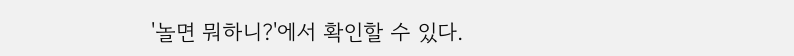'놀면 뭐하니?'에서 확인할 수 있다.